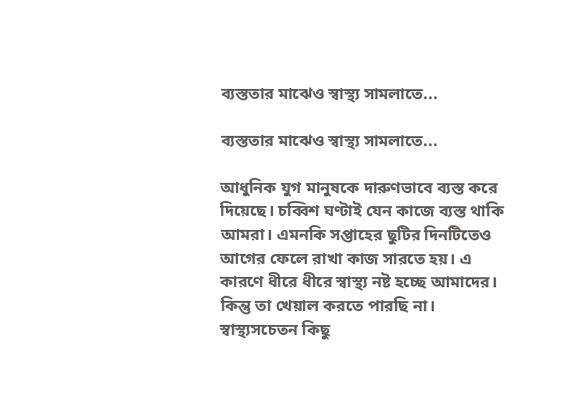ব্যস্ততার মাঝেও স্বাস্থ্য সামলাতে...

ব্যস্ততার মাঝেও স্বাস্থ্য সামলাতে...

আধুনিক যুগ মানুষকে দারুণভাবে ব্যস্ত করে দিয়েছে। চব্বিশ ঘণ্টাই যেন কাজে ব্যস্ত থাকি আমরা। এমনকি সপ্তাহের ছুটির দিনটিতেও আগের ফেলে রাখা কাজ সারতে হয়। এ কারণে ধীরে ধীরে স্বাস্থ্য নষ্ট হচ্ছে আমাদের। কিন্তু তা খেয়াল করতে পারছি না। স্বাস্থ্যসচেতন কিছু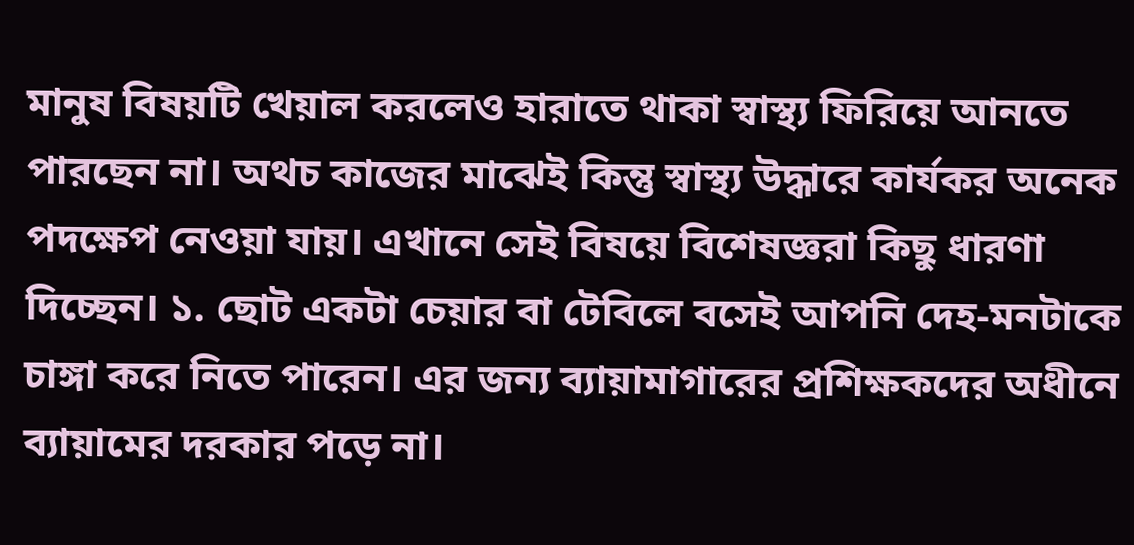মানুষ বিষয়টি খেয়াল করলেও হারাতে থাকা স্বাস্থ্য ফিরিয়ে আনতে পারছেন না। অথচ কাজের মাঝেই কিন্তু স্বাস্থ্য উদ্ধারে কার্যকর অনেক পদক্ষেপ নেওয়া যায়। এখানে সেই বিষয়ে বিশেষজ্ঞরা কিছু ধারণা দিচ্ছেন। ১. ছোট একটা চেয়ার বা টেবিলে বসেই আপনি দেহ-মনটাকে চাঙ্গা করে নিতে পারেন। এর জন্য ব্যায়ামাগারের প্রশিক্ষকদের অধীনে ব্যায়ামের দরকার পড়ে না।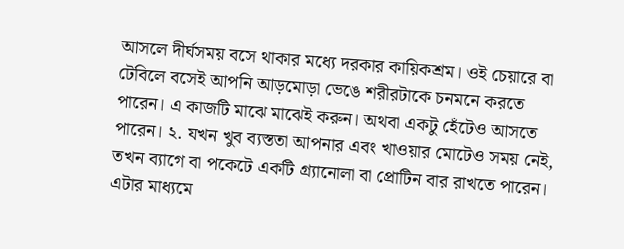আসলে দীর্ঘসময় বসে থাকার মধ্যে দরকার কায়িকশ্রম। ওই চেয়ারে বা টেবিলে বসেই আপনি আড়মোড়া ভেঙে শরীরটাকে চনমনে করতে পারেন। এ কাজটি মাঝে মাঝেই করুন। অথবা একটু হেঁটেও আসতে পারেন। ২. যখন খুব ব্যস্ততা আপনার এবং খাওয়ার মোটেও সময় নেই, তখন ব্যাগে বা পকেটে একটি গ্র্যানোলা বা প্রোটিন বার রাখতে পারেন। এটার মাধ্যমে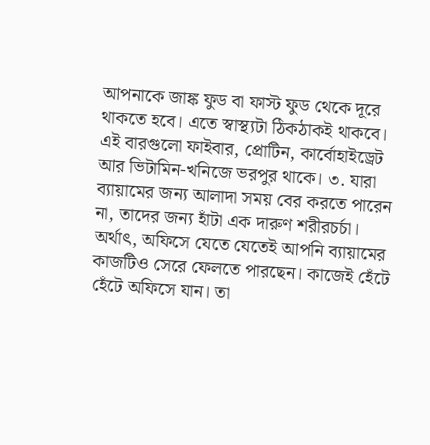আপনাকে জাঙ্ক ফুড বা ফাস্ট ফুড থেকে দূরে থাকতে হবে। এতে স্বাস্থ্যটা ঠিকঠাকই থাকবে। এই বারগুলো ফাইবার, প্রোটিন, কার্বোহাইড্রেট আর ভিটামিন-খনিজে ভরপুর থাকে। ৩. যারা ব্যায়ামের জন্য আলাদা সময় বের করতে পারেন না, তাদের জন্য হাঁটা এক দারুণ শরীরচর্চা। অর্থাৎ, অফিসে যেতে যেতেই আপনি ব্যায়ামের কাজটিও সেরে ফেলতে পারছেন। কাজেই হেঁটে হেঁটে অফিসে যান। তা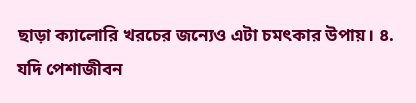ছাড়া ক্যালোরি খরচের জন্যেও এটা চমৎকার উপায়। ৪. যদি পেশাজীবন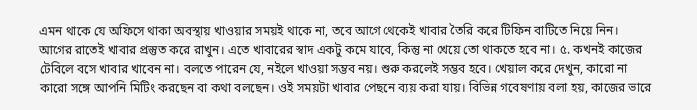এমন থাকে যে অফিসে থাকা অবস্থায় খাওয়ার সময়ই থাকে না, তবে আগে থেকেই খাবার তৈরি করে টিফিন বাটিতে নিয়ে নিন। আগের রাতেই খাবার প্রস্তুত করে রাখুন। এতে খাবারের স্বাদ একটু কমে যাবে, কিন্তু না খেয়ে তো থাকতে হবে না। ৫. কখনই কাজের টেবিলে বসে খাবার খাবেন না। বলতে পারেন যে, নইলে খাওয়া সম্ভব নয়। শুরু করলেই সম্ভব হবে। খেয়াল করে দেখুন, কারো না কারো সঙ্গে আপনি মিটিং করছেন বা কথা বলছেন। ওই সময়টা খাবার পেছনে ব্যয় করা যায়। বিভিন্ন গবেষণায় বলা হয়, কাজের ভারে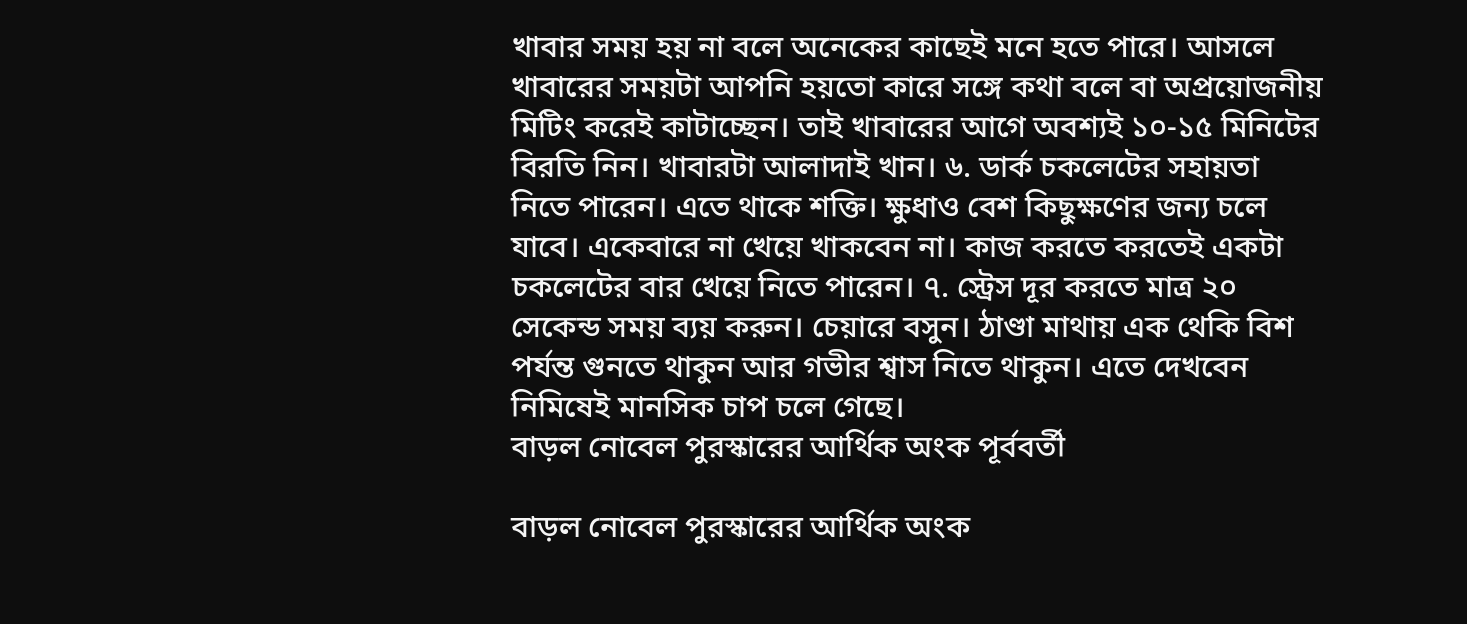খাবার সময় হয় না বলে অনেকের কাছেই মনে হতে পারে। আসলে খাবারের সময়টা আপনি হয়তো কারে সঙ্গে কথা বলে বা অপ্রয়োজনীয় মিটিং করেই কাটাচ্ছেন। তাই খাবারের আগে অবশ্যই ১০-১৫ মিনিটের বিরতি নিন। খাবারটা আলাদাই খান। ৬. ডার্ক চকলেটের সহায়তা নিতে পারেন। এতে থাকে শক্তি। ক্ষুধাও বেশ কিছুক্ষণের জন্য চলে যাবে। একেবারে না খেয়ে খাকবেন না। কাজ করতে করতেই একটা চকলেটের বার খেয়ে নিতে পারেন। ৭. স্ট্রেস দূর করতে মাত্র ২০ সেকেন্ড সময় ব্যয় করুন। চেয়ারে বসুন। ঠাণ্ডা মাথায় এক থেকি বিশ পর্যন্ত গুনতে থাকুন আর গভীর শ্বাস নিতে থাকুন। এতে দেখবেন নিমিষেই মানসিক চাপ চলে গেছে।
বাড়ল নোবেল পুরস্কারের আর্থিক অংক পূর্ববর্তী

বাড়ল নোবেল পুরস্কারের আর্থিক অংক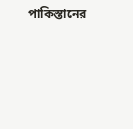পাকিস্তানের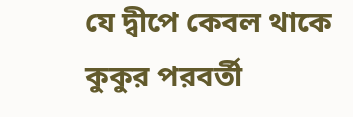যে দ্বীপে কেবল থাকে কুকুর পরবর্তী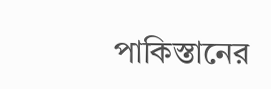পাকিস্তানের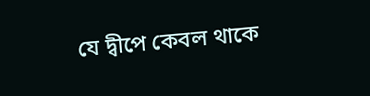যে দ্বীপে কেবল থাকে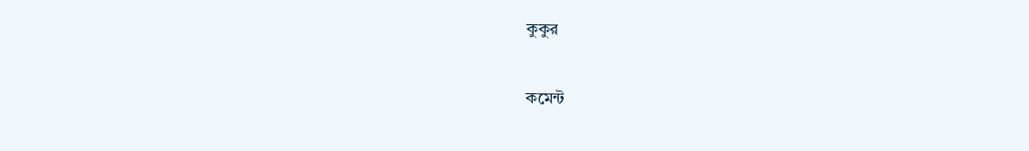কুকুর

কমেন্ট